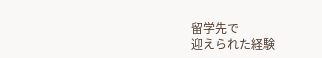留学先で
迎えられた経験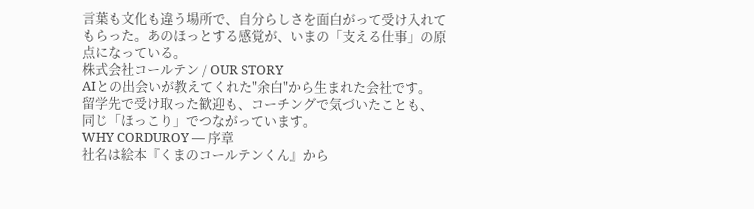言葉も文化も違う場所で、自分らしさを面白がって受け入れてもらった。あのほっとする感覚が、いまの「支える仕事」の原点になっている。
株式会社コールテン / OUR STORY
AIとの出会いが教えてくれた"余白"から生まれた会社です。
留学先で受け取った歓迎も、コーチングで気づいたことも、
同じ「ほっこり」でつながっています。
WHY CORDUROY — 序章
社名は絵本『くまのコールテンくん』から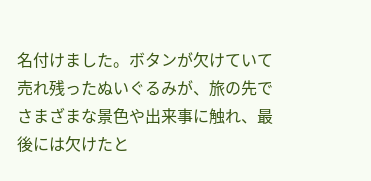名付けました。ボタンが欠けていて売れ残ったぬいぐるみが、旅の先でさまざまな景色や出来事に触れ、最後には欠けたと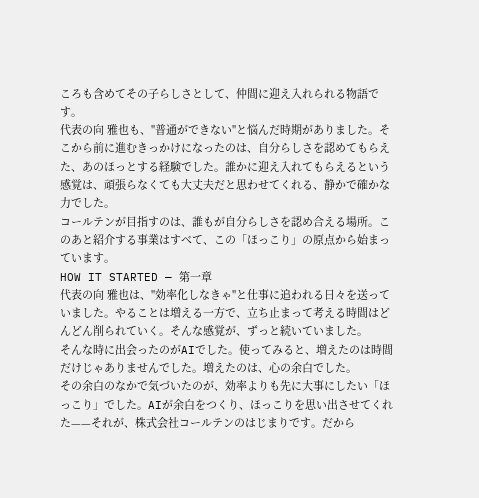ころも含めてその子らしさとして、仲間に迎え入れられる物語です。
代表の向 雅也も、"普通ができない"と悩んだ時期がありました。そこから前に進むきっかけになったのは、自分らしさを認めてもらえた、あのほっとする経験でした。誰かに迎え入れてもらえるという感覚は、頑張らなくても大丈夫だと思わせてくれる、静かで確かな力でした。
コールテンが目指すのは、誰もが自分らしさを認め合える場所。このあと紹介する事業はすべて、この「ほっこり」の原点から始まっています。
HOW IT STARTED — 第一章
代表の向 雅也は、"効率化しなきゃ"と仕事に追われる日々を送っていました。やることは増える一方で、立ち止まって考える時間はどんどん削られていく。そんな感覚が、ずっと続いていました。
そんな時に出会ったのがAIでした。使ってみると、増えたのは時間だけじゃありませんでした。増えたのは、心の余白でした。
その余白のなかで気づいたのが、効率よりも先に大事にしたい「ほっこり」でした。AIが余白をつくり、ほっこりを思い出させてくれた——それが、株式会社コールテンのはじまりです。だから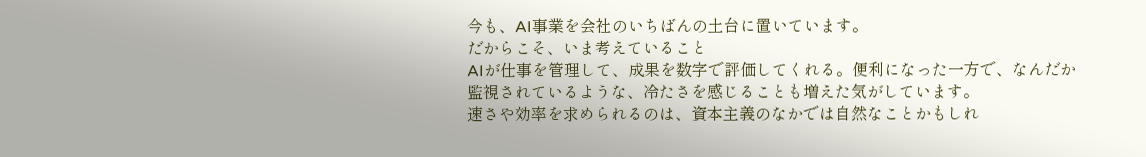今も、AI事業を会社のいちばんの土台に置いています。
だからこそ、いま考えていること
AIが仕事を管理して、成果を数字で評価してくれる。便利になった一方で、なんだか監視されているような、冷たさを感じることも増えた気がしています。
速さや効率を求められるのは、資本主義のなかでは自然なことかもしれ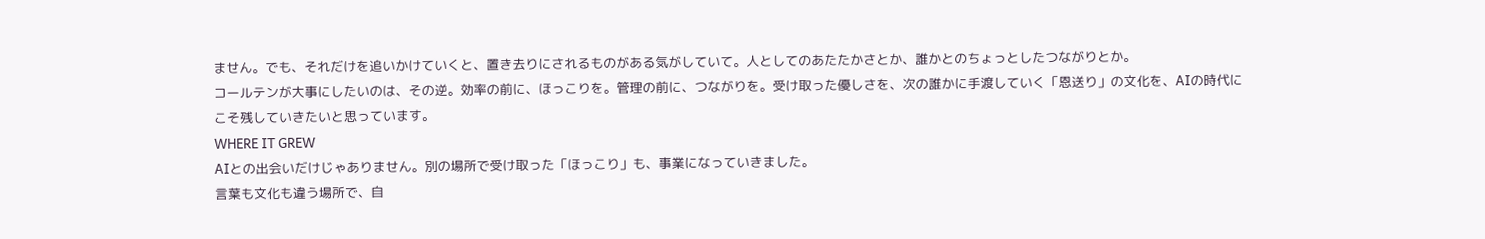ません。でも、それだけを追いかけていくと、置き去りにされるものがある気がしていて。人としてのあたたかさとか、誰かとのちょっとしたつながりとか。
コールテンが大事にしたいのは、その逆。効率の前に、ほっこりを。管理の前に、つながりを。受け取った優しさを、次の誰かに手渡していく「恩送り」の文化を、AIの時代にこそ残していきたいと思っています。
WHERE IT GREW
AIとの出会いだけじゃありません。別の場所で受け取った「ほっこり」も、事業になっていきました。
言葉も文化も違う場所で、自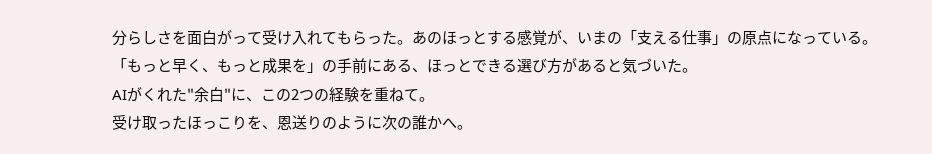分らしさを面白がって受け入れてもらった。あのほっとする感覚が、いまの「支える仕事」の原点になっている。
「もっと早く、もっと成果を」の手前にある、ほっとできる選び方があると気づいた。
AIがくれた"余白"に、この2つの経験を重ねて。
受け取ったほっこりを、恩送りのように次の誰かへ。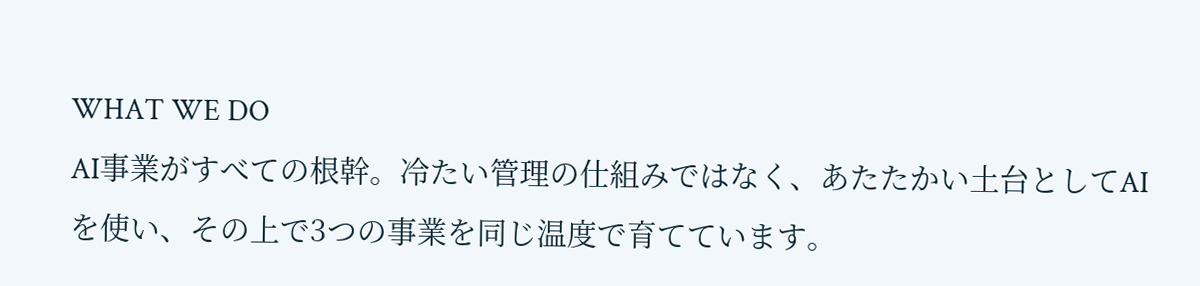WHAT WE DO
AI事業がすべての根幹。冷たい管理の仕組みではなく、あたたかい土台としてAIを使い、その上で3つの事業を同じ温度で育てています。